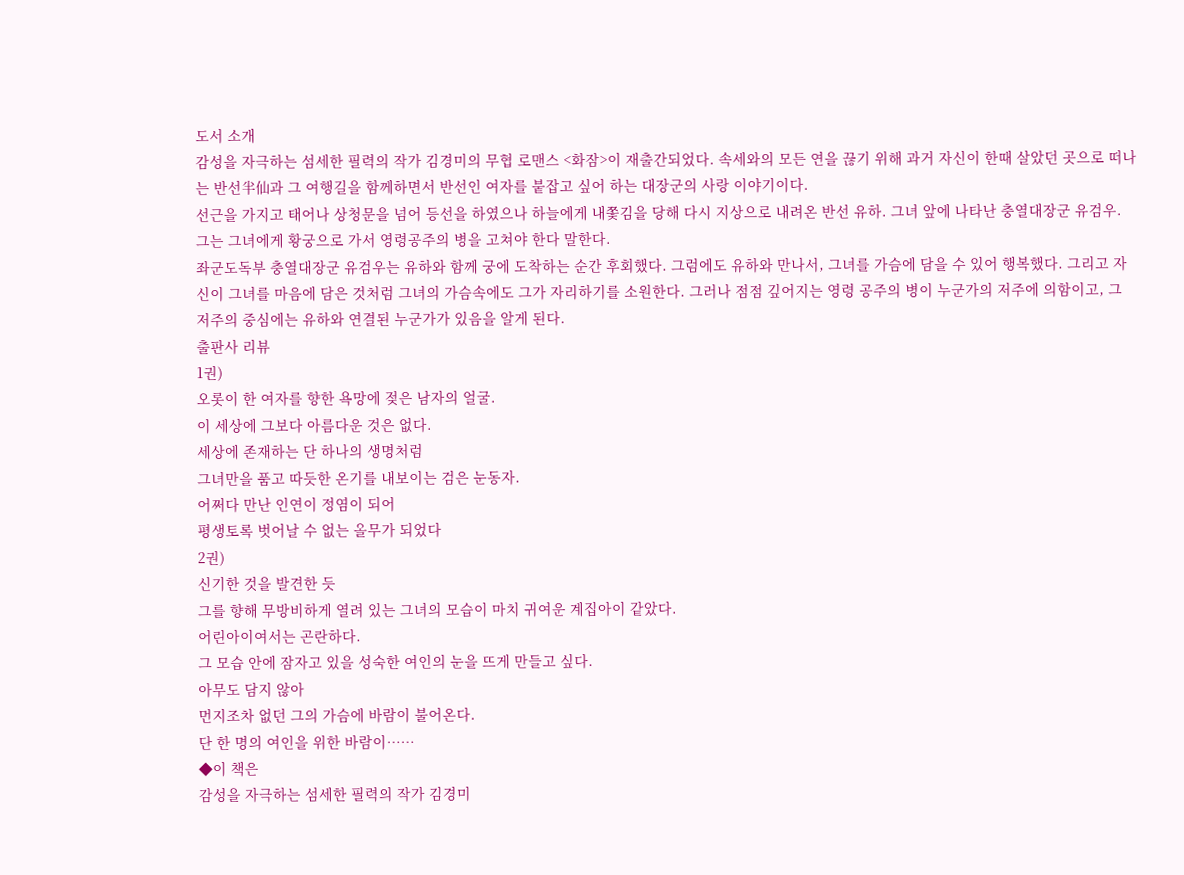도서 소개
감성을 자극하는 섬세한 필력의 작가 김경미의 무협 로맨스 <화잠>이 재출간되었다. 속세와의 모든 연을 끊기 위해 과거 자신이 한때 살았던 곳으로 떠나는 반선半仙과 그 여행길을 함께하면서 반선인 여자를 붙잡고 싶어 하는 대장군의 사랑 이야기이다.
선근을 가지고 태어나 상청문을 넘어 등선을 하였으나 하늘에게 내쫓김을 당해 다시 지상으로 내려온 반선 유하. 그녀 앞에 나타난 충열대장군 유검우. 그는 그녀에게 황궁으로 가서 영령공주의 병을 고쳐야 한다 말한다.
좌군도독부 충열대장군 유검우는 유하와 함께 궁에 도착하는 순간 후회했다. 그럼에도 유하와 만나서, 그녀를 가슴에 담을 수 있어 행복했다. 그리고 자신이 그녀를 마음에 담은 것처럼 그녀의 가슴속에도 그가 자리하기를 소원한다. 그러나 점점 깊어지는 영령 공주의 병이 누군가의 저주에 의함이고, 그 저주의 중심에는 유하와 연결된 누군가가 있음을 알게 된다.
출판사 리뷰
1권)
오롯이 한 여자를 향한 욕망에 젖은 남자의 얼굴.
이 세상에 그보다 아름다운 것은 없다.
세상에 존재하는 단 하나의 생명처럼
그녀만을 품고 따듯한 온기를 내보이는 검은 눈동자.
어쩌다 만난 인연이 정염이 되어
평생토록 벗어날 수 없는 올무가 되었다
2권)
신기한 것을 발견한 듯
그를 향해 무방비하게 열려 있는 그녀의 모습이 마치 귀여운 계집아이 같았다.
어린아이여서는 곤란하다.
그 모습 안에 잠자고 있을 성숙한 여인의 눈을 뜨게 만들고 싶다.
아무도 담지 않아
먼지조차 없던 그의 가슴에 바람이 불어온다.
단 한 명의 여인을 위한 바람이……
◆이 책은
감성을 자극하는 섬세한 필력의 작가 김경미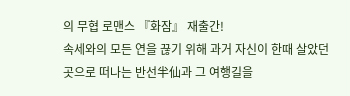의 무협 로맨스 『화잠』 재출간!
속세와의 모든 연을 끊기 위해 과거 자신이 한때 살았던 곳으로 떠나는 반선半仙과 그 여행길을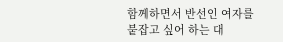함께하면서 반선인 여자를 붙잡고 싶어 하는 대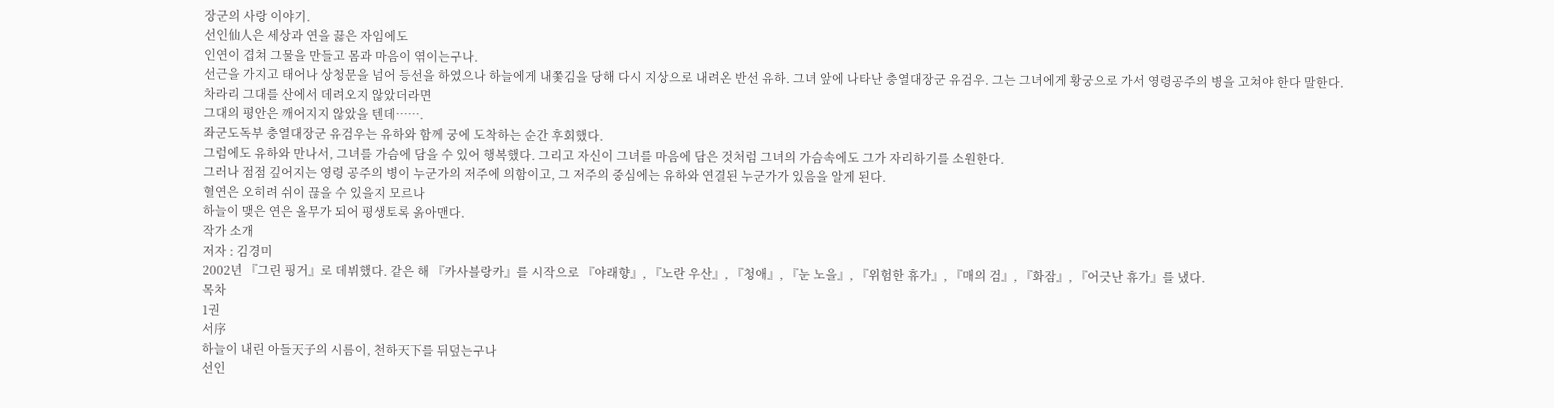장군의 사랑 이야기.
선인仙人은 세상과 연을 끓은 자임에도
인연이 겹쳐 그물을 만들고 몸과 마음이 엮이는구나.
선근을 가지고 태어나 상청문을 넘어 등선을 하였으나 하늘에게 내쫓김을 당해 다시 지상으로 내려온 반선 유하. 그녀 앞에 나타난 충열대장군 유검우. 그는 그녀에게 황궁으로 가서 영령공주의 병을 고쳐야 한다 말한다.
차라리 그대를 산에서 데려오지 않았더라면
그대의 평안은 깨어지지 않았을 텐데…….
좌군도독부 충열대장군 유검우는 유하와 함께 궁에 도착하는 순간 후회했다.
그럼에도 유하와 만나서, 그녀를 가슴에 담을 수 있어 행복했다. 그리고 자신이 그녀를 마음에 담은 것처럼 그녀의 가슴속에도 그가 자리하기를 소원한다.
그러나 점점 깊어지는 영령 공주의 병이 누군가의 저주에 의함이고, 그 저주의 중심에는 유하와 연결된 누군가가 있음을 알게 된다.
혈연은 오히려 쉬이 끊을 수 있을지 모르나
하늘이 맺은 연은 올무가 되어 평생토록 옭아맨다.
작가 소개
저자 : 김경미
2002년 『그린 핑거』로 데뷔했다. 같은 해 『카사블랑카』를 시작으로 『야래향』, 『노란 우산』, 『청애』, 『눈 노을』, 『위험한 휴가』, 『매의 검』, 『화잠』, 『어긋난 휴가』를 냈다.
목차
1권
서序
하늘이 내린 아들天子의 시름이, 천하天下를 뒤덮는구나
선인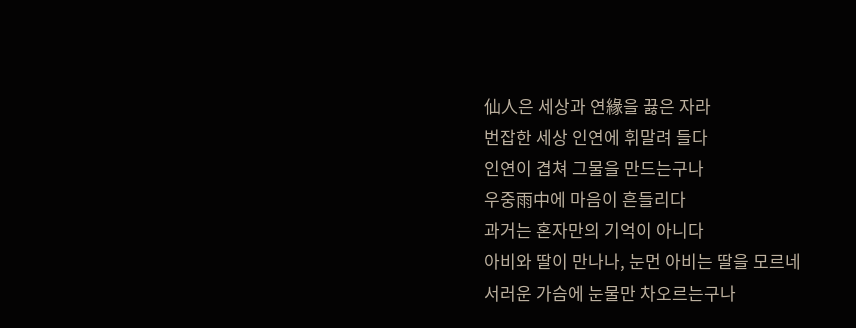仙人은 세상과 연緣을 끓은 자라
번잡한 세상 인연에 휘말려 들다
인연이 겹쳐 그물을 만드는구나
우중雨中에 마음이 흔들리다
과거는 혼자만의 기억이 아니다
아비와 딸이 만나나, 눈먼 아비는 딸을 모르네
서러운 가슴에 눈물만 차오르는구나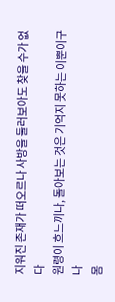지워진 존재가 떠오르나 사방을 둘러보아도 찾을 수가 없다
원령이 흐느끼나, 돌아보는 것은 기억지 못하는 이뿐이구나
몸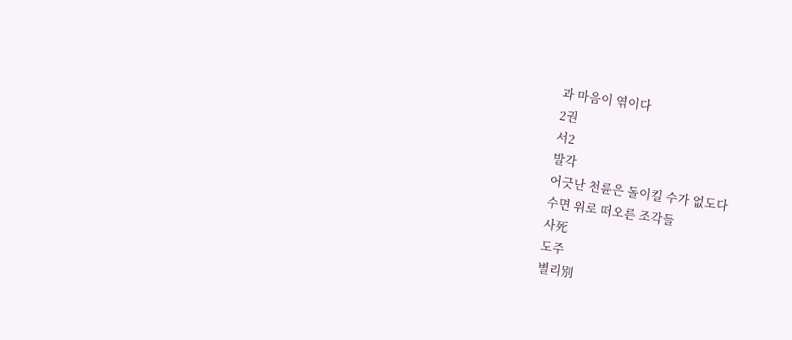과 마음이 엮이다
2권
서2
발각
어긋난 천륜은 돌이킬 수가 없도다
수면 위로 떠오른 조각들
사死
도주
별리別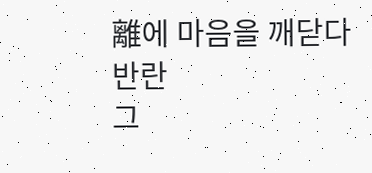離에 마음을 깨닫다
반란
그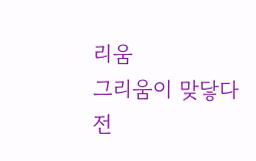리움
그리움이 맞닿다
전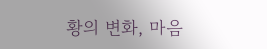황의 변화, 마음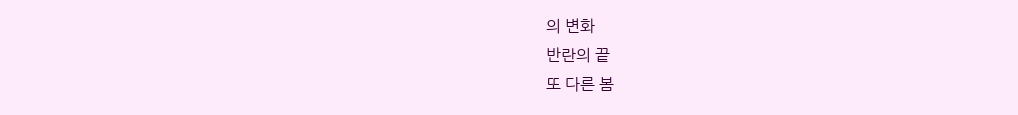의 변화
반란의 끝
또 다른 봄